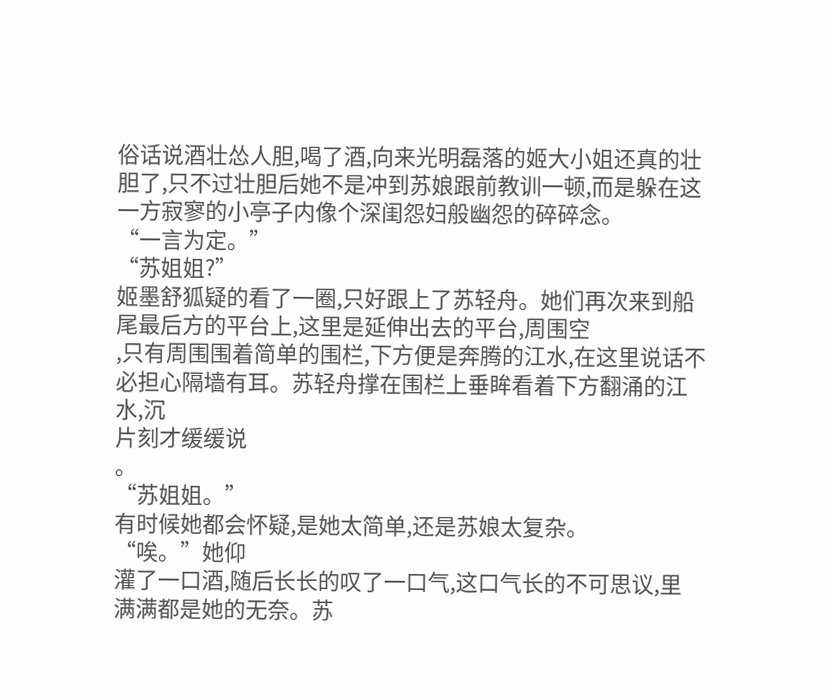俗话说酒壮怂人胆,喝了酒,向来光明磊落的姬大小姐还真的壮胆了,只不过壮胆后她不是冲到苏娘跟前教训一顿,而是躲在这一方寂寥的小亭子内像个深闺怨妇般幽怨的碎碎念。
“一言为定。”
“苏姐姐?”
姬墨舒狐疑的看了一圈,只好跟上了苏轻舟。她们再次来到船尾最后方的平台上,这里是延伸出去的平台,周围空
,只有周围围着简单的围栏,下方便是奔腾的江水,在这里说话不必担心隔墙有耳。苏轻舟撑在围栏上垂眸看着下方翻涌的江水,沉
片刻才缓缓说
。
“苏姐姐。”
有时候她都会怀疑,是她太简单,还是苏娘太复杂。
“唉。”她仰
灌了一口酒,随后长长的叹了一口气,这口气长的不可思议,里
满满都是她的无奈。苏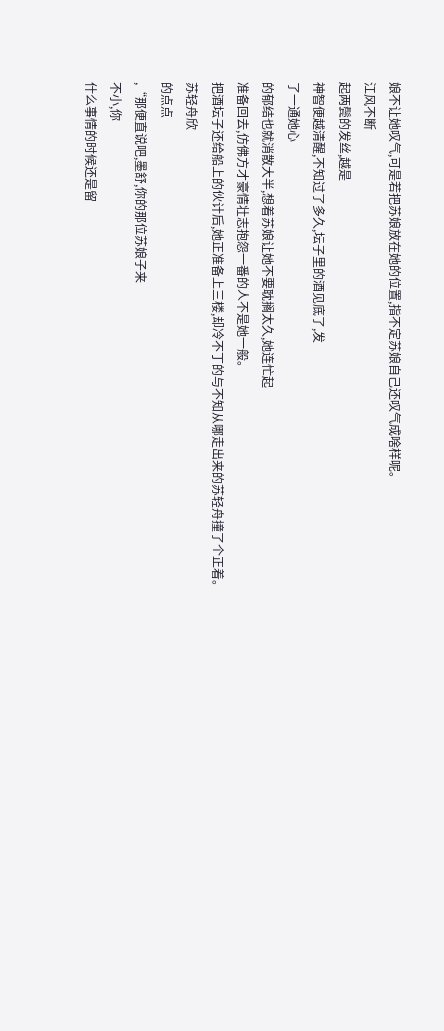娘不让她叹气,可是若把苏娘放在她的位置,指不定苏娘自己还叹气成啥样呢。
江风不断
起两鬓的发丝,越是
神智便越清醒,不知过了多久,坛子里的酒见底了,发
了一通她心
的郁结也就消散大半,想着苏娘让她不要耽搁太久,她连忙起
准备回去,仿佛方才豪情壮志抱怨一番的人不是她一般。
把酒坛子还给船上的伙计后,她正准备上三楼,却冷不丁的与不知从哪走出来的苏轻舟撞了个正着。
苏轻舟欣
的点点
,“那便直说吧,墨舒,你的那位苏娘子来
不小,你
什么事情的时候还是留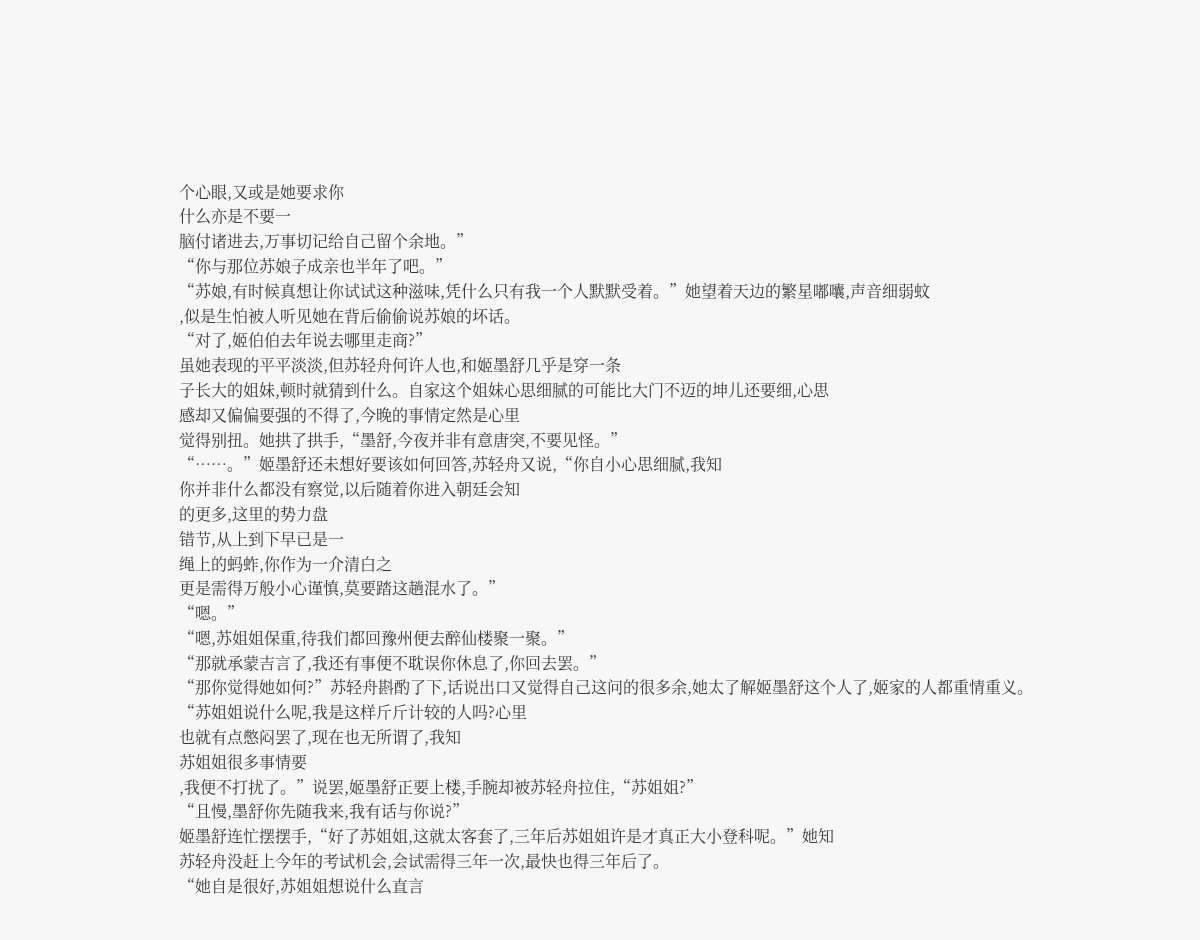个心眼,又或是她要求你
什么亦是不要一
脑付诸进去,万事切记给自己留个余地。”
“你与那位苏娘子成亲也半年了吧。”
“苏娘,有时候真想让你试试这种滋味,凭什么只有我一个人默默受着。”她望着天边的繁星嘟囔,声音细弱蚊
,似是生怕被人听见她在背后偷偷说苏娘的坏话。
“对了,姬伯伯去年说去哪里走商?”
虽她表现的平平淡淡,但苏轻舟何许人也,和姬墨舒几乎是穿一条
子长大的姐妹,顿时就猜到什么。自家这个姐妹心思细腻的可能比大门不迈的坤儿还要细,心思
感却又偏偏要强的不得了,今晚的事情定然是心里
觉得别扭。她拱了拱手,“墨舒,今夜并非有意唐突,不要见怪。”
“……。”姬墨舒还未想好要该如何回答,苏轻舟又说,“你自小心思细腻,我知
你并非什么都没有察觉,以后随着你进入朝廷会知
的更多,这里的势力盘
错节,从上到下早已是一
绳上的蚂蚱,你作为一介清白之
更是需得万般小心谨慎,莫要踏这趟混水了。”
“嗯。”
“嗯,苏姐姐保重,待我们都回豫州便去醉仙楼聚一聚。”
“那就承蒙吉言了,我还有事便不耽误你休息了,你回去罢。”
“那你觉得她如何?”苏轻舟斟酌了下,话说出口又觉得自己这问的很多余,她太了解姬墨舒这个人了,姬家的人都重情重义。
“苏姐姐说什么呢,我是这样斤斤计较的人吗?心里
也就有点憋闷罢了,现在也无所谓了,我知
苏姐姐很多事情要
,我便不打扰了。”说罢,姬墨舒正要上楼,手腕却被苏轻舟拉住,“苏姐姐?”
“且慢,墨舒你先随我来,我有话与你说?”
姬墨舒连忙摆摆手,“好了苏姐姐,这就太客套了,三年后苏姐姐许是才真正大小登科呢。”她知
苏轻舟没赶上今年的考试机会,会试需得三年一次,最快也得三年后了。
“她自是很好,苏姐姐想说什么直言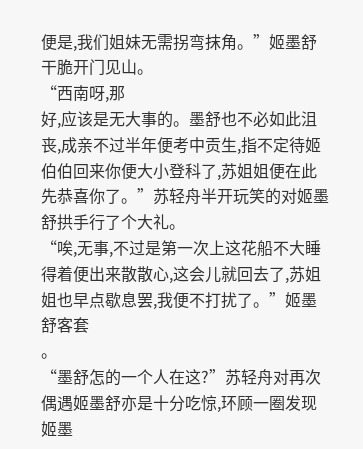便是,我们姐妹无需拐弯抹角。”姬墨舒干脆开门见山。
“西南呀,那
好,应该是无大事的。墨舒也不必如此沮丧,成亲不过半年便考中贡生,指不定待姬伯伯回来你便大小登科了,苏姐姐便在此先恭喜你了。”苏轻舟半开玩笑的对姬墨舒拱手行了个大礼。
“唉,无事,不过是第一次上这花船不大睡得着便出来散散心,这会儿就回去了,苏姐姐也早点歇息罢,我便不打扰了。”姬墨舒客套
。
“墨舒怎的一个人在这?”苏轻舟对再次偶遇姬墨舒亦是十分吃惊,环顾一圈发现姬墨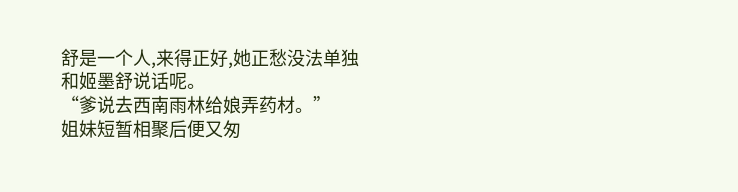舒是一个人,来得正好,她正愁没法单独和姬墨舒说话呢。
“爹说去西南雨林给娘弄药材。”
姐妹短暂相聚后便又匆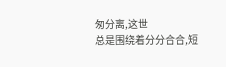匆分离,这世
总是围绕着分分合合,短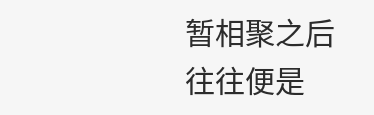暂相聚之后往往便是